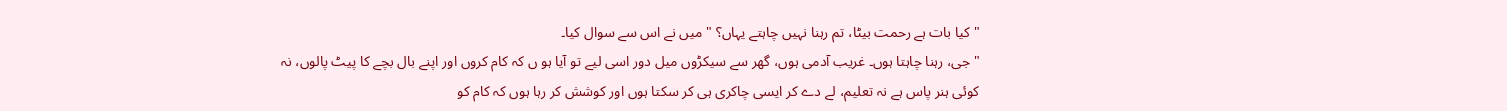" کیا بات ہے رحمت بیٹا، تم رہنا نہیں چاہتے یہاں؟ " میں نے اس سے سوال کیا۔
" جی، رہنا چاہتا ہوں۔ غریب آدمی ہوں، گھر سے سیکڑوں میل دور اسی لیے تو آیا ہو ں کہ کام کروں اور اپنے بال بچے کا پیٹ پالوں، نہ کوئی ہنر پاس ہے نہ تعلیم، لے دے کر ایسی چاکری ہی کر سکتا ہوں اور کوشش کر رہا ہوں کہ کام کو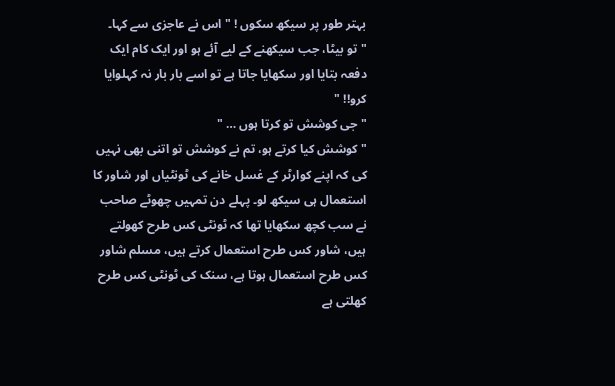بہتر طور پر سیکھ سکوں ! " اس نے عاجزی سے کہا۔
" تو بیٹا، جب سیکھنے کے لیے آئے ہو اور ایک کام ایک دفعہ بتایا اور سکھایا جاتا ہے تو اسے بار بار نہ کہلوایا کرو!! "
" جی کوشش تو کرتا ہوں … "
" کوشش کیا کرتے ہو، تم نے کوشش تو اتنی بھی نہیں کی کہ اپنے کوارٹر کے غسل خانے کی ٹونٹیاں اور شاور کا استعمال ہی سیکھ لو۔ پہلے دن تمہیں چھوٹے صاحب نے سب کچھ سکھایا تھا کہ ٹونٹی کس طرح کھولتے ہیں، شاور کس طرح استعمال کرتے ہیں، مسلم شاور کس طرح استعمال ہوتا ہے، سنک کی ٹونٹی کس طرح کھلتی ہے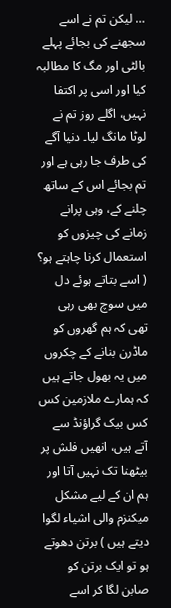… لیکن تم نے اسے سجھنے کی بجائے پہلے بالٹی اور مگ کا مطالبہ کیا اور اسی پر اکتفا نہیں، اگلے روز تم نے لوٹا مانگ لیا۔ دنیا آگے کی طرف جا رہی ہے اور تم بجائے اس کے ساتھ چلنے کے، وہی پرانے زمانے کی چیزوں کو استعمال کرنا چاہتے ہو؟ ( اسے بتاتے ہوئے دل میں سوچ بھی رہی تھی کہ ہم گھروں کو ماڈرن بنانے کے چکروں میں یہ بھول جاتے ہیں کہ ہمارے ملازمین کس کس بیک گراؤنڈ سے آتے ہیں، انھیں فلش پر بیٹھنا تک نہیں آتا اور ہم ان کے لیے مشکل میکنزم والی اشیاء لگوا دیتے ہیں ) برتن دھوتے ہو تو ایک برتن کو صابن لگا کر اسے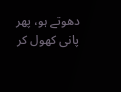دھوتے ہو، پھر پانی کھول کر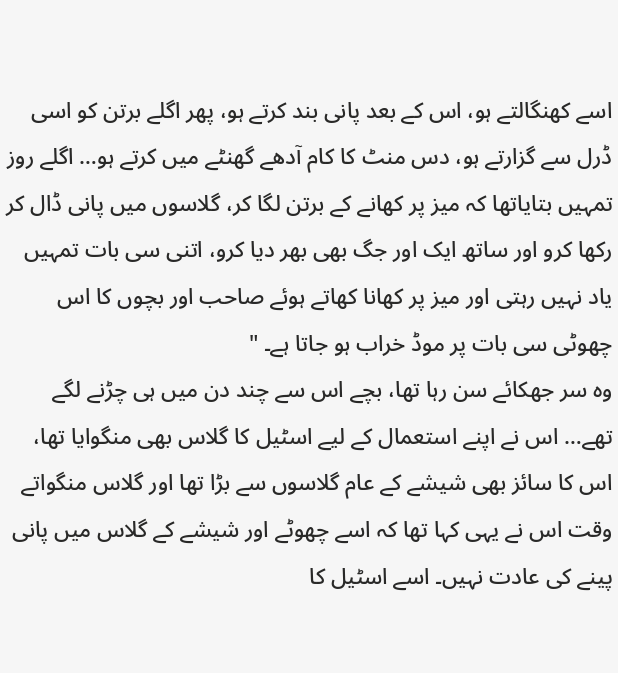اسے کھنگالتے ہو، اس کے بعد پانی بند کرتے ہو، پھر اگلے برتن کو اسی ڈرل سے گزارتے ہو، دس منٹ کا کام آدھے گھنٹے میں کرتے ہو… اگلے روز تمہیں بتایاتھا کہ میز پر کھانے کے برتن لگا کر، گلاسوں میں پانی ڈال کر رکھا کرو اور ساتھ ایک اور جگ بھی بھر دیا کرو، اتنی سی بات تمہیں یاد نہیں رہتی اور میز پر کھانا کھاتے ہوئے صاحب اور بچوں کا اس چھوٹی سی بات پر موڈ خراب ہو جاتا ہے۔ "
وہ سر جھکائے سن رہا تھا، بچے اس سے چند دن میں ہی چڑنے لگے تھے… اس نے اپنے استعمال کے لیے اسٹیل کا گلاس بھی منگوایا تھا، اس کا سائز بھی شیشے کے عام گلاسوں سے بڑا تھا اور گلاس منگواتے وقت اس نے یہی کہا تھا کہ اسے چھوٹے اور شیشے کے گلاس میں پانی پینے کی عادت نہیں۔ اسے اسٹیل کا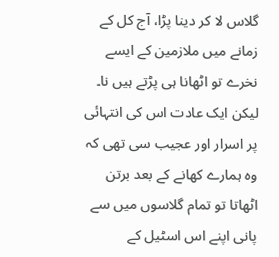گلاس لا کر دینا پڑا، آج کل کے زمانے میں ملازمین کے ایسے نخرے تو اٹھانا ہی پڑتے ہیں نا۔ لیکن ایک عادت اس کی انتہائی پر اسرار اور عجیب سی تھی کہ وہ ہمارے کھانے کے بعد برتن اٹھاتا تو تمام گلاسوں میں سے پانی اپنے اس اسٹیل کے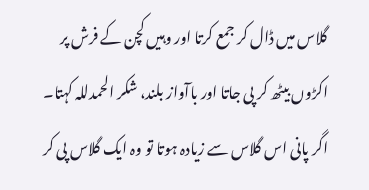گلاس میں ڈال کر جمع کرتا اور وہیں کچن کے فرش پر اکڑوں بیٹھ کر پی جاتا اور باآواز بلند، شکر الحمدللہ کہتا۔ اگر پانی اس گلاس سے زیادہ ہوتا تو وہ ایک گلاس پی کر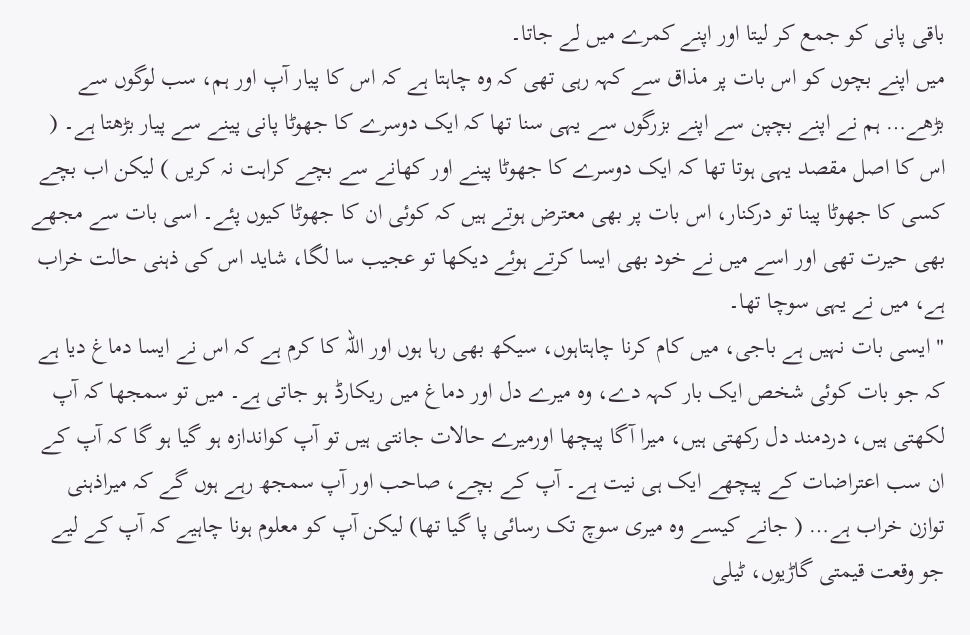باقی پانی کو جمع کر لیتا اور اپنے کمرے میں لے جاتا۔
میں اپنے بچوں کو اس بات پر مذاق سے کہہ رہی تھی کہ وہ چاہتا ہے کہ اس کا پیار آپ اور ہم، سب لوگوں سے بڑھے… ہم نے اپنے بچپن سے اپنے بزرگوں سے یہی سنا تھا کہ ایک دوسرے کا جھوٹا پانی پینے سے پیار بڑھتا ہے۔ ( اس کا اصل مقصد یہی ہوتا تھا کہ ایک دوسرے کا جھوٹا پینے اور کھانے سے بچے کراہت نہ کریں ) لیکن اب بچے کسی کا جھوٹا پینا تو درکنار، اس بات پر بھی معترض ہوتے ہیں کہ کوئی ان کا جھوٹا کیوں پئے۔ اسی بات سے مجھے بھی حیرت تھی اور اسے میں نے خود بھی ایسا کرتے ہوئے دیکھا تو عجیب سا لگا، شاید اس کی ذہنی حالت خراب ہے، میں نے یہی سوچا تھا۔
" ایسی بات نہیں ہے باجی، میں کام کرنا چاہتاہوں، سیکھ بھی رہا ہوں اور اللہ کا کرم ہے کہ اس نے ایسا دماغ دیا ہے کہ جو بات کوئی شخص ایک بار کہہ دے، وہ میرے دل اور دماغ میں ریکارڈ ہو جاتی ہے۔ میں تو سمجھا کہ آپ لکھتی ہیں، دردمند دل رکھتی ہیں، میرا آگا پیچھا اورمیرے حالات جانتی ہیں تو آپ کواندازہ ہو گیا ہو گا کہ آپ کے ان سب اعتراضات کے پیچھے ایک ہی نیت ہے۔ آپ کے بچے، صاحب اور آپ سمجھ رہے ہوں گے کہ میراذہنی توازن خراب ہے… ( جانے کیسے وہ میری سوچ تک رسائی پا گیا تھا) لیکن آپ کو معلوم ہونا چاہیے کہ آپ کے لیے جو وقعت قیمتی گاڑیوں، ٹیلی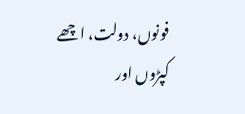فونوں، دولت، اچھے کپڑوں اور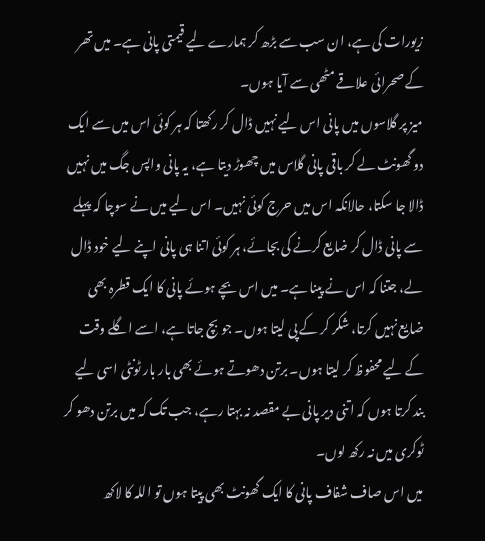زیورات کی ہے، ان سب سے بڑھ کر ہمارے لیے قیمتی پانی ہے۔ میں تھر کے صحرائی علاقے مٹھی سے آیا ہوں۔
میز پر گلاسوں میں پانی اس لیے نہیں ڈال کر رکھتا کہ ہر کوئی اس میں سے ایک دو گھونٹ لے کر باقی پانی گلاس میں چھوڑ دیتا ہے، یہ پانی واپس جگ میں نہیں ڈالا جا سکتا، حالانکہ اس میں حرج کوئی نہیں۔ اس لیے میں نے سوچا کہ پہلے سے پانی ڈال کر ضایع کرنے کی بجائے، ہر کوئی اتنا ہی پانی اپنے لیے خود ڈال لے، جتنا کہ اس نے پینا ہے۔ میں اس بچے ہوئے پانی کا ایک قطرہ بھی ضایع نہیں کرتا، شکر کر کے پی لیتا ہوں۔ جو بچ جاتا ہے، اسے اگلے وقت کے لیے محفوظ کر لیتا ہوں۔ برتن دھوتے ہوئے بھی بار بار ٹونٹی اسی لیے بند کرتا ہوں کہ اتنی دیر پانی بے مقصد نہ بہتا رہے، جب تک کہ میں برتن دھو کر ٹوکری میں نہ رکھ لوں۔
میں اس صاف شفاف پانی کا ایک گھونٹ بھی پیتا ہوں تو اللہ کا لاکھ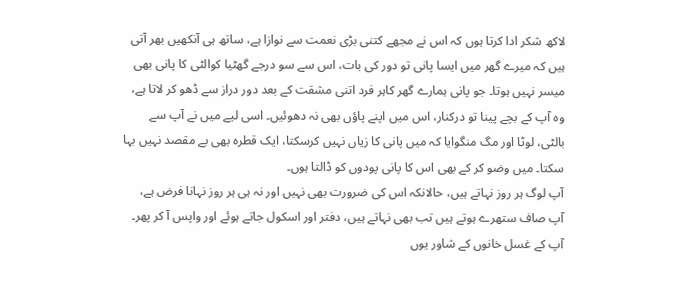لاکھ شکر ادا کرتا ہوں کہ اس نے مجھے کتنی بڑی نعمت سے نوازا ہے، ساتھ ہی آنکھیں بھر آتی ہیں کہ میرے گھر میں ایسا پانی تو دور کی بات، اس سے سو درجے گھٹیا کوالٹی کا پانی بھی میسر نہیں ہوتا۔ جو پانی ہمارے گھر کاہر فرد اتنی مشقت کے بعد دور دراز سے ڈھو کر لاتا ہے، وہ آپ کے بچے پینا تو درکنار، اس میں اپنے پاؤں بھی نہ دھوئیں۔ اسی لیے میں نے آپ سے بالٹی، لوٹا اور مگ منگوایا کہ میں پانی کا زیاں نہیں کرسکتا، ایک قطرہ بھی بے مقصد نہیں بہا سکتا۔ میں وضو کر کے بھی اس کا پانی پودوں کو ڈالتا ہوں۔
آپ لوگ ہر روز نہاتے ہیں، حالانکہ اس کی ضرورت بھی نہیں اور نہ ہی ہر روز نہانا فرض ہے، آپ صاف ستھرے ہوتے ہیں تب بھی نہاتے ہیں، دفتر اور اسکول جاتے ہوئے اور واپس آ کر پھر۔ آپ کے غسل خانوں کے شاور یوں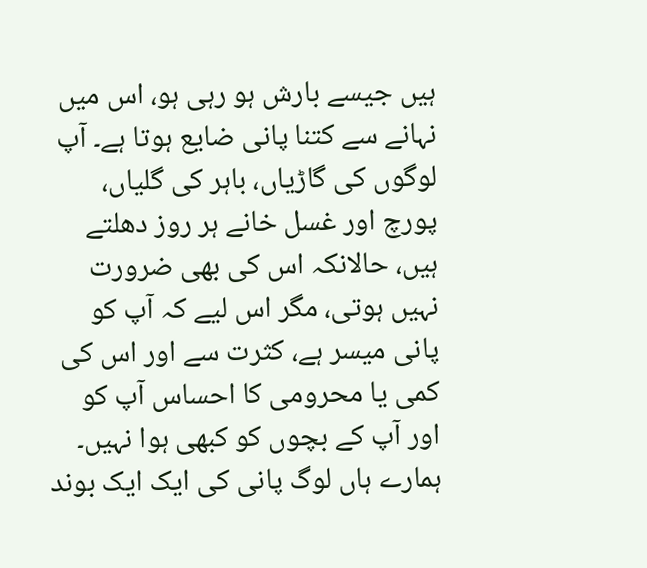ہیں جیسے بارش ہو رہی ہو، اس میں نہانے سے کتنا پانی ضایع ہوتا ہے۔ آپ لوگوں کی گاڑیاں، باہر کی گلیاں، پورچ اور غسل خانے ہر روز دھلتے ہیں، حالانکہ اس کی بھی ضرورت نہیں ہوتی، مگر اس لیے کہ آپ کو پانی میسر ہے، کثرت سے اور اس کی کمی یا محرومی کا احساس آپ کو اور آپ کے بچوں کو کبھی ہوا نہیں۔ ہمارے ہاں لوگ پانی کی ایک ایک بوند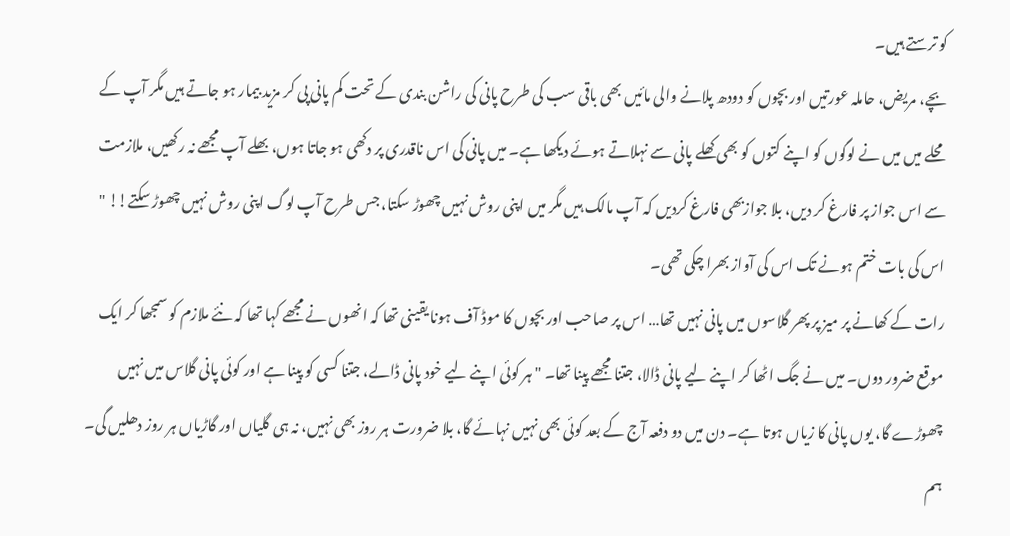کو ترستے ہیں۔
بچے، مریض، حاملہ عورتیں اور بچوں کو دودھ پلانے والی مائیں بھی باقی سب کی طرح پانی کی راشن بندی کے تحت کم پانی پی کر مزید بیمار ہو جاتے ہیں مگر آپ کے محلے میں میں نے لوگوں کو اپنے کتوں کو بھی کھلے پانی سے نہلاتے ہوئے دیکھا ہے۔ میں پانی کی اس ناقدری پر دکھی ہو جاتا ہوں، بھلے آپ مجھے نہ رکھیں، ملازمت سے اس جواز پر فارغ کر دیں، بلا جوازبھی فارغ کردیں کہ آپ مالک ہیں مگر میں اپنی روش نہیں چھوڑ سکتا، جس طرح آپ لوگ اپنی روش نہیں چھوڑ سکتے!! " اس کی بات ختم ہونے تک اس کی آواز بھرا چکی تھی۔
رات کے کھانے پر میز پر پھر گلاسوں میں پانی نہیں تھا… اس پر صاحب اور بچوں کا موڈ آف ہونا یقینی تھا کہ انھوں نے مجھے کہا تھا کہ نئے ملازم کو سمجھا کر ایک موقع ضرور دوں۔ میں نے جگ اٹھا کر اپنے لیے پانی ڈالا، جتنا مجھے پینا تھا۔ " ہر کوئی اپنے لیے خود پانی ڈالے، جتنا کسی کو پینا ہے اور کوئی پانی گلاس میں نہیں چھوڑے گا، یوں پانی کا زیاں ہوتا ہے۔ دن میں دو دفعہ آج کے بعد کوئی بھی نہیں نہائے گا، بلا ضرورت ہر روز بھی نہیں، نہ ہی گلیاں اور گاڑیاں ہر روز دھلیں گی۔ ہم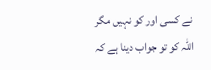نے کسی اور کو نہیں مگر اللہ کو تو جواب دینا ہے کہ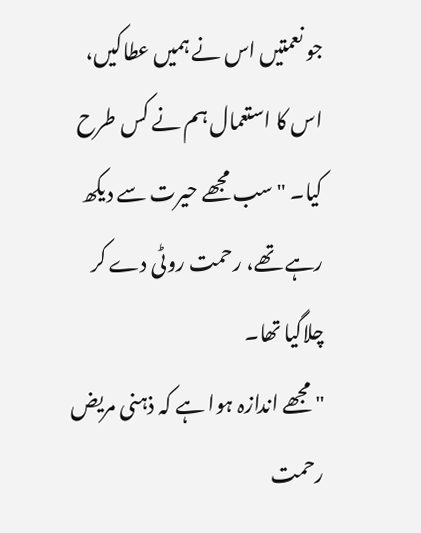جو نعمتیں اس نے ہمیں عطاکیں، اس کا استعمال ہم نے کس طرح کیا۔ " سب مجھے حیرت سے دیکھ رہے تھے، رحمت روٹی دے کر چلاگیا تھا۔
" مجھے اندازہ ہوا ہے کہ ذہنی مریض رحمت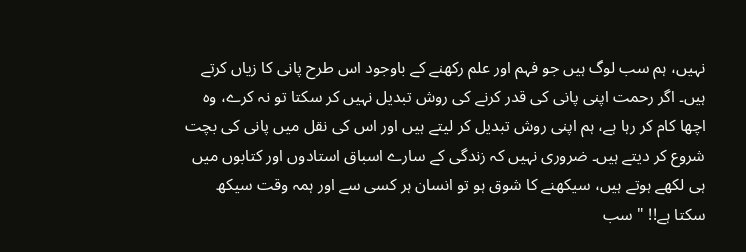نہیں، ہم سب لوگ ہیں جو فہم اور علم رکھنے کے باوجود اس طرح پانی کا زیاں کرتے ہیں۔ اگر رحمت اپنی پانی کی قدر کرنے کی روش تبدیل نہیں کر سکتا تو نہ کرے، وہ اچھا کام کر رہا ہے، ہم اپنی روش تبدیل کر لیتے ہیں اور اس کی نقل میں پانی کی بچت شروع کر دیتے ہیں۔ ضروری نہیں کہ زندگی کے سارے اسباق استادوں اور کتابوں میں ہی لکھے ہوتے ہیں، سیکھنے کا شوق ہو تو انسان ہر کسی سے اور ہمہ وقت سیکھ سکتا ہے!! " سب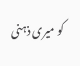کو میری ذہنی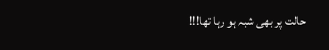حالت پر بھی شبہ ہو رہا تھا!!!